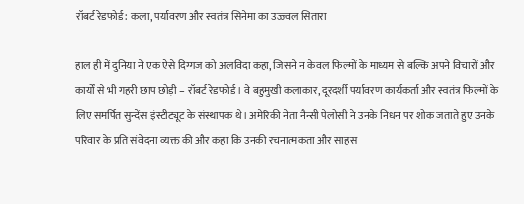रॉबर्ट रेडफोर्ड: कला, पर्यावरण और स्वतंत्र सिनेमा का उज्ज्वल सितारा

हाल ही में दुनिया ने एक ऐसे दिग्गज को अलविदा कहा, जिसने न केवल फिल्मों के माध्यम से बल्कि अपने विचारों और कार्यों से भी गहरी छाप छोड़ी – रॉबर्ट रेडफोर्ड। वे बहुमुखी कलाकार, दूरदर्शी पर्यावरण कार्यकर्ता और स्वतंत्र फिल्मों के लिए समर्पित सुन्देंस इंस्टीट्यूट के संस्थापक थे। अमेरिकी नेता नैन्सी पेलोसी ने उनके निधन पर शोक जताते हुए उनके परिवार के प्रति संवेदना व्यक्त की और कहा कि उनकी रचनात्मकता और साहस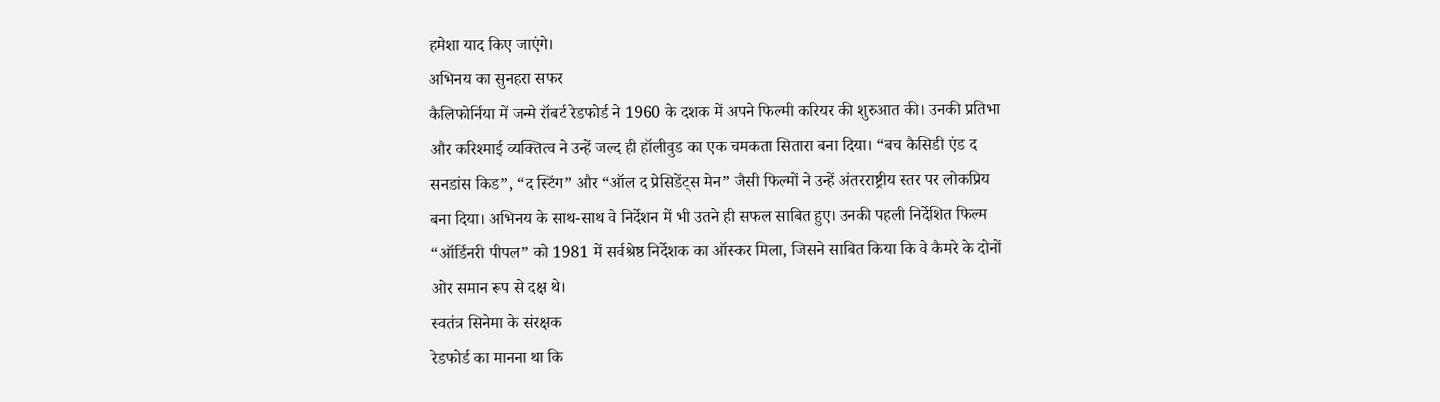हमेशा याद किए जाएंगे।
अभिनय का सुनहरा सफर
कैलिफोर्निया में जन्मे रॉबर्ट रेडफोर्ड ने 1960 के दशक में अपने फिल्मी करियर की शुरुआत की। उनकी प्रतिभा और करिश्माई व्यक्तित्व ने उन्हें जल्द ही हॉलीवुड का एक चमकता सितारा बना दिया। “बच कैसिडी एंड द सनडांस किड”, “द स्टिंग” और “ऑल द प्रेसिडेंट्स मेन” जैसी फिल्मों ने उन्हें अंतरराष्ट्रीय स्तर पर लोकप्रिय बना दिया। अभिनय के साथ-साथ वे निर्देशन में भी उतने ही सफल साबित हुए। उनकी पहली निर्देशित फिल्म “ऑर्डिनरी पीपल” को 1981 में सर्वश्रेष्ठ निर्देशक का ऑस्कर मिला, जिसने साबित किया कि वे कैमरे के दोनों ओर समान रूप से दक्ष थे।
स्वतंत्र सिनेमा के संरक्षक
रेडफोर्ड का मानना था कि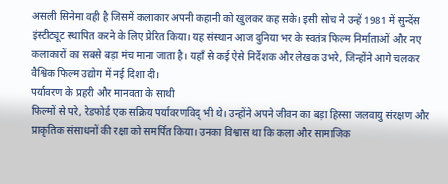असली सिनेमा वही है जिसमें कलाकार अपनी कहानी को खुलकर कह सके। इसी सोच ने उन्हें 1981 में सुन्देंस इंस्टीट्यूट स्थापित करने के लिए प्रेरित किया। यह संस्थान आज दुनिया भर के स्वतंत्र फिल्म निर्माताओं और नए कलाकारों का सबसे बड़ा मंच माना जाता है। यहाँ से कई ऐसे निर्देशक और लेखक उभरे, जिन्होंने आगे चलकर वैश्विक फिल्म उद्योग में नई दिशा दी।
पर्यावरण के प्रहरी और मानवता के साथी
फिल्मों से परे, रेडफोर्ड एक सक्रिय पर्यावरणविद् भी थे। उन्होंने अपने जीवन का बड़ा हिस्सा जलवायु संरक्षण और प्राकृतिक संसाधनों की रक्षा को समर्पित किया। उनका विश्वास था कि कला और सामाजिक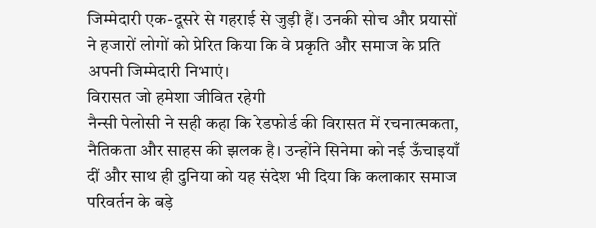जिम्मेदारी एक-दूसरे से गहराई से जुड़ी हैं। उनकी सोच और प्रयासों ने हजारों लोगों को प्रेरित किया कि वे प्रकृति और समाज के प्रति अपनी जिम्मेदारी निभाएं।
विरासत जो हमेशा जीवित रहेगी
नैन्सी पेलोसी ने सही कहा कि रेडफोर्ड की विरासत में रचनात्मकता, नैतिकता और साहस की झलक है। उन्होंने सिनेमा को नई ऊँचाइयाँ दीं और साथ ही दुनिया को यह संदेश भी दिया कि कलाकार समाज परिवर्तन के बड़े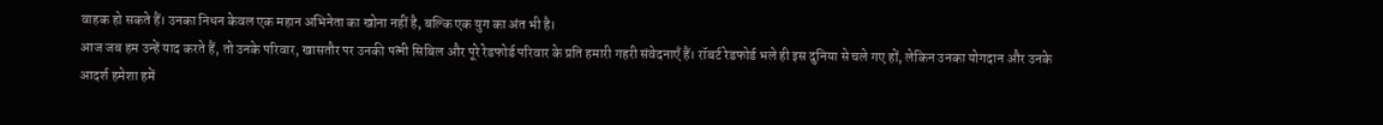वाहक हो सकते हैं। उनका निधन केवल एक महान अभिनेता का खोना नहीं है, बल्कि एक युग का अंत भी है।
आज जब हम उन्हें याद करते हैं, तो उनके परिवार, खासतौर पर उनकी पत्नी सिबिल और पूरे रेडफोर्ड परिवार के प्रति हमारी गहरी संवेदनाएँ हैं। रॉबर्ट रेडफोर्ड भले ही इस दुनिया से चले गए हों, लेकिन उनका योगदान और उनके आदर्श हमेशा हमें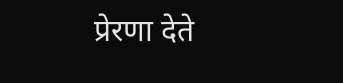प्रेरणा देते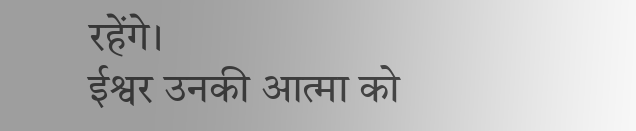रहेंगे।
ईश्वर उनकी आत्मा को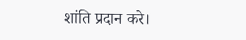शांति प्रदान करे।